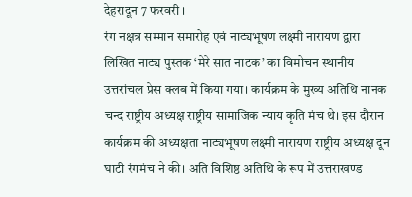देहरादून 7 फरवरी ।
रंग नक्षत्र सम्मान समारोह एवं नाट्यभूषण लक्ष्मी नारायण द्वारा लिखित नाट्य पुस्तक ‘मेरे सात नाटक’ का विमोचन स्थानीय उत्तरांचल प्रेस क्लब में किया गया। कार्यक्रम के मुख्य अतिथि नानक चन्द राष्ट्रीय अध्यक्ष राष्ट्रीय सामाजिक न्याय कृति मंच थे। इस दौरान कार्यक्रम की अध्यक्षता नाट्यभूषण लक्ष्मी नारायण राष्ट्रीय अध्यक्ष दून घाटी रंगमंच ने की। अति विशिष्ठ अतिथि के रूप में उत्तराखण्ड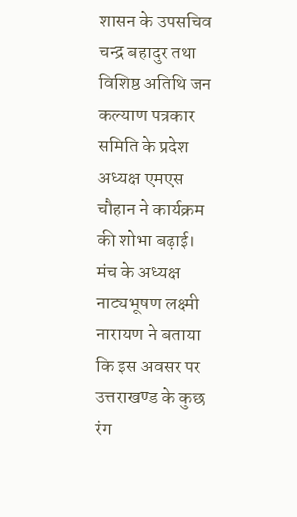शासन के उपसचिव चन्द्र बहादुर तथा विशिष्ठ अतिथि जन कल्याण पत्रकार समिति के प्रदेश अध्यक्ष एमएस चौहान ने कार्यक्रम की शोभा बढ़ाई।
मंच के अध्यक्ष नाट्यभूषण लक्ष्मी नारायण ने बताया कि इस अवसर पर उत्तराखण्ड के कुछ रंग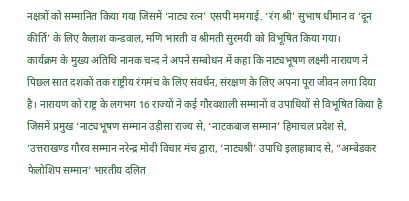नक्षत्रों को सम्मानित किया गया जिसमें ‘नाट्य रत्न’ एसपी ममगाई. ‘रंग श्री’ सुभाष धीमान व ‘दून कीर्ति’ के लिए कैलाश कन्डवाल, मणि भारती व श्रीमती सुरमयी को विभूषित किया गया।
कार्यक्रम के मुख्य अतिथि नानक चन्द ने अपने सम्बोधन में कहा कि नाट्यभूषण लक्ष्मी नारायण ने पिछल सात दशकों तक राष्ट्रीय रंगमंच के लिए संवर्धन, संरक्षण के लिए अपना पूरा जीवन लगा दिया है। नारायण को राष्ट्र के लगभग 16 राज्यों ने कई गौरवशाली सम्मानों व उपाधियों से विभूषित किया है जिसमें प्रमुख ‘नाट्यभूषण सम्मान उड़ीसा राज्य से, ‘नाटकबाज सम्मान’ हिमाचल प्रदेश से, ‘उत्तराखण्ड गौरव सम्मान नरेन्द्र मोदी विचार मंच द्वारा, ‘नाट्यश्री’ उपाधि इलाहाबाद से, “अम्बेडकर फेलोशिप सम्मान’ भारतीय दलित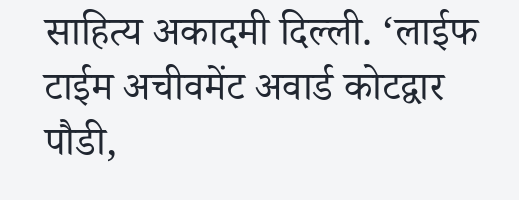साहित्य अकादमी दिल्ली. ‘लाईफ टाईम अचीवमेंट अवार्ड कोटद्वार पौडी,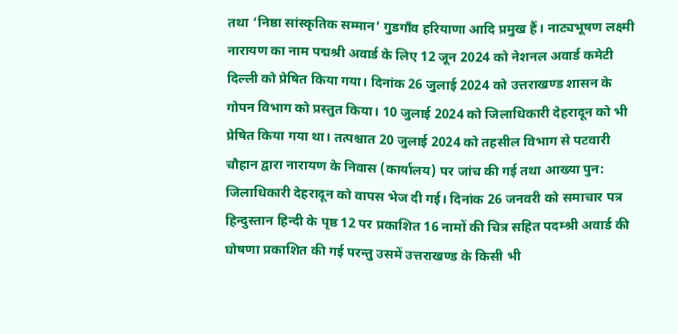तथा ‘निष्ठा सांस्कृतिक सम्मान’ गुडगाँव हरियाणा आदि प्रमुख हैं। नाट्यभूषण लक्ष्मी नारायण का नाम पद्मश्री अवार्ड के लिए 12 जून 2024 को नेशनल अवार्ड कमेटी दिल्ली को प्रेषित किया गया। दिनांक 26 जुलाई 2024 को उत्तराखण्ड शासन के गोपन विभाग को प्रस्तुत किया। 10 जुलाई 2024 को जिलाधिकारी देहरादून को भी प्रेषित किया गया था। तत्पश्चात 20 जुलाई 2024 को तहसील विभाग से पटवारी चौहान द्वारा नारायण के निवास (कार्यालय) पर जांच की गई तथा आख्या पुन: जिलाधिकारी देहरादून को वापस भेज दी गई। दिनांक 26 जनवरी को समाचार पत्र हिन्दुस्तान हिन्दी के पृष्ठ 12 पर प्रकाशित 16 नामों की चित्र सहित पदम्श्री अवार्ड की घोषणा प्रकाशित की गई परन्तु उसमें उत्तराखण्ड के किसी भी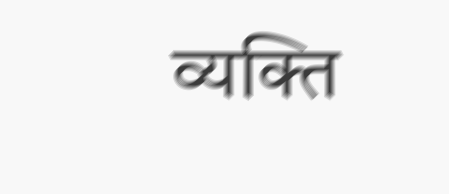व्यक्ति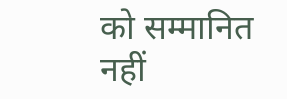को सम्मानित नहीं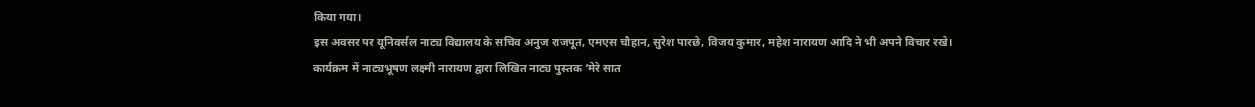किया गया।
इस अवसर पर यूनिवर्सल नाट्य विद्यालय के सचिव अनुज राजपूत, एमएस चौहान, सुरेश पारछे, विजय कुमार, महेश नारायण आदि ने भी अपने विचार रखे।
कार्यक्रम में नाट्यभूषण लक्ष्मी नारायण द्वारा लिखित नाट्य पुस्तक ‘मेरे सात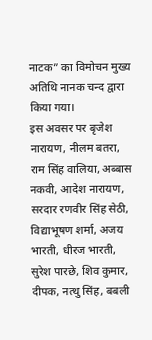नाटक” का विमोचन मुख्य अतिथि नानक चन्द द्वारा किया गया।
इस अवसर पर बृजेश नारायण, नीलम बतरा, राम सिंह वालिया, अब्बास नकवी, आदेश नारायण, सरदार रणवीर सिंह सेठी, विद्याभूषण शर्मा, अजय भारती, धीरज भारती, सुरेश पारछे, शिव कुमार, दीपक, नत्थु सिंह, बबली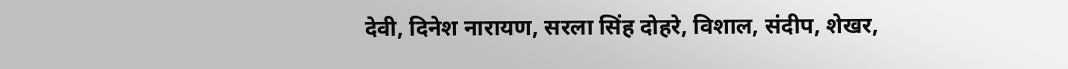देवी, दिनेश नारायण, सरला सिंह दोहरे, विशाल, संदीप, शेखर,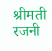श्रीमती रजनी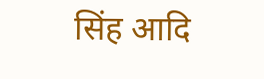सिंह आदि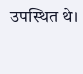उपस्थित थे।